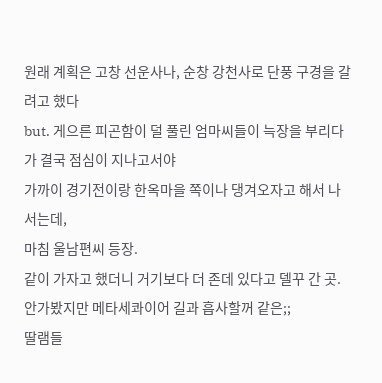원래 계획은 고창 선운사나, 순창 강천사로 단풍 구경을 갈려고 했다
but. 게으른 피곤함이 덜 풀린 엄마씨들이 늑장을 부리다가 결국 점심이 지나고서야
가까이 경기전이랑 한옥마을 쪽이나 댕겨오자고 해서 나서는데,
마침 울남편씨 등장.
같이 가자고 했더니 거기보다 더 존데 있다고 델꾸 간 곳.
안가봤지만 메타세콰이어 길과 흡사할꺼 같은;;
딸램들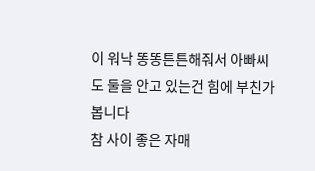이 워낙 똥똥튼튼해줘서 아빠씨도 둘을 안고 있는건 힘에 부친가 봅니다
참 사이 좋은 자매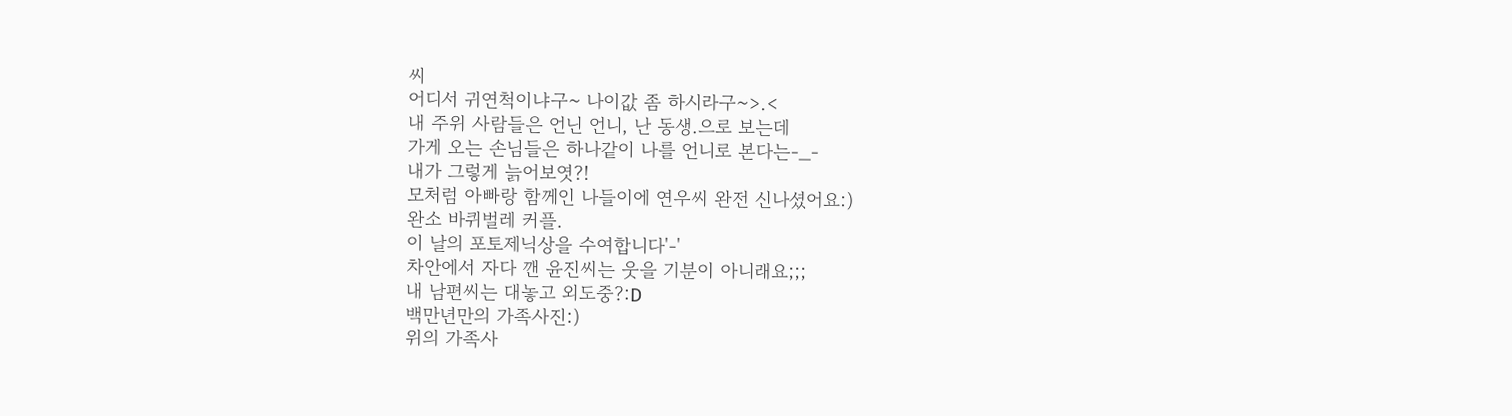씨
어디서 귀연척이냐구~ 나이값 좀 하시라구~>.<
내 주위 사람들은 언닌 언니, 난 동생.으로 보는데
가게 오는 손님들은 하나같이 나를 언니로 본다는-_-
내가 그렇게 늙어보엿?!
모처럼 아빠랑 함께인 나들이에 연우씨 완전 신나셨어요:)
완소 바퀴벌레 커플.
이 날의 포토제닉상을 수여합니다'-'
차안에서 자다 깬 윤진씨는 웃을 기분이 아니래요;;;
내 남편씨는 대놓고 외도중?:D
백만년만의 가족사진:)
위의 가족사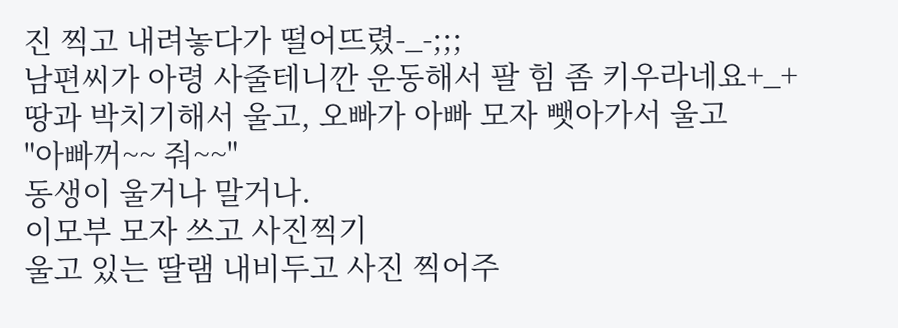진 찍고 내려놓다가 떨어뜨렸-_-;;;
남편씨가 아령 사줄테니깐 운동해서 팔 힘 좀 키우라네요+_+
땅과 박치기해서 울고, 오빠가 아빠 모자 뺏아가서 울고
"아빠꺼~~ 줘~~"
동생이 울거나 말거나.
이모부 모자 쓰고 사진찍기
울고 있는 딸램 내비두고 사진 찍어주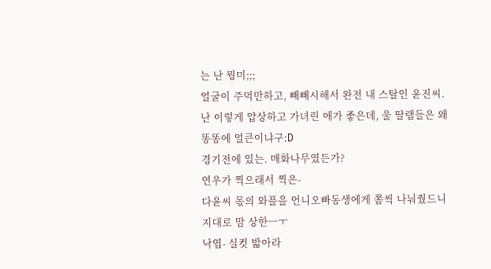는 난 뭥미;;;
얼굴이 주먹만하고, 빼빼시해서 완전 내 스탈인 윤진씨.
난 이렇게 얍상하고 가녀린 애가 좋은데, 울 딸램들은 왜 똥똥에 얼큰이냐구:D
경기전에 있는. 매화나무였든가?
연우가 찍으래서 찍은-
다윤씨 몫의 와플을 언니오빠동생에게 쫌씩 나눠줬드니 지대로 맘 상한ㅡㅜ
낙엽- 실컷 밟아라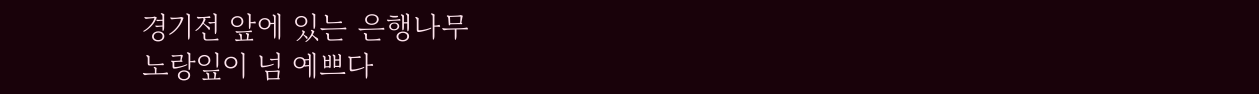경기전 앞에 있는 은행나무
노랑잎이 넘 예쁘다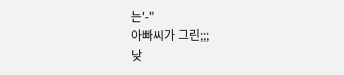는'-"
아빠씨가 그린;;;
낮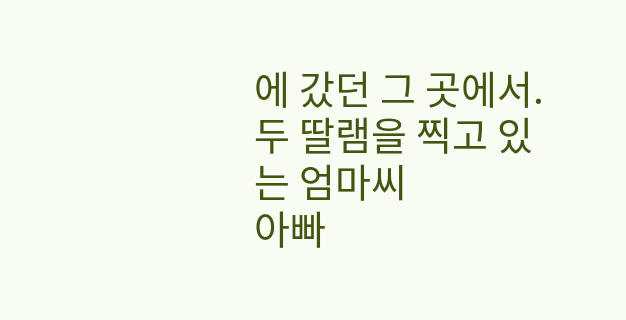에 갔던 그 곳에서. 두 딸램을 찍고 있는 엄마씨
아빠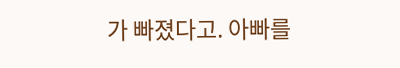가 빠졌다고. 아빠를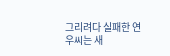그리려다 실패한 연우씨는 새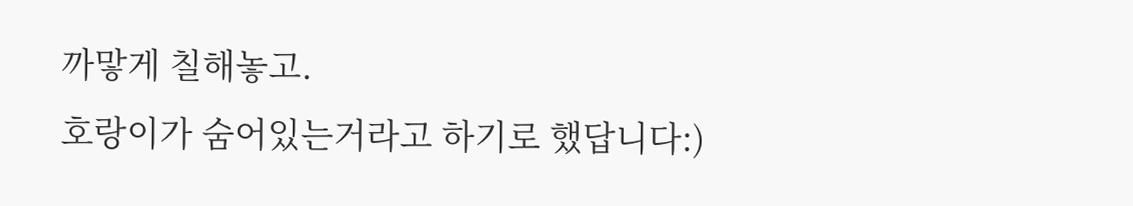까맣게 칠해놓고.
호랑이가 숨어있는거라고 하기로 했답니다:)